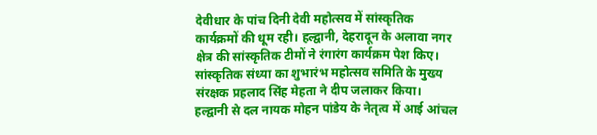देवीधार के पांच दिनी देवी महोत्सव में सांस्कृतिक कार्यक्रमों की धूम रही। हल्द्वानी, देहरादून के अलावा नगर क्षेत्र की सांस्कृतिक टीमों ने रंगारंग कार्यक्रम पेश किए। सांस्कृतिक संध्या का शुभारंभ महोत्सव समिति के मुख्य संरक्षक प्रहलाद सिंह मेहता ने दीप जलाकर किया। हल्द्वानी से दल नायक मोहन पांडेय के नेतृत्व में आई आंचल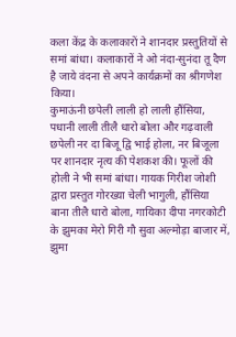कला केंद्र के कलाकारों ने शानदार प्रस्तुतियों से समां बांधा। कलाकारों ने ओ नंदा-सुनंदा तू दैण है जाये वंदना से अपने कार्यक्रमों का श्रीगणेश किया।
कुमाऊंनी छपेली लाली हो लाली हौंसिया, पधानी लाली तीलै धारो बोला और गढ़वाली छपेली नर दा बिजू द्वि भाई होला, नर बिजूला पर शानदार नृत्य की पेशकश की। फूलों की होली ने भी समां बांधा। गायक गिरीश जोशी द्वारा प्रस्तुत गोरख्या चेली भागुली, हौंसिया बाना तीलै धारो बोला, गायिका दीपा नगरकोटी के झुमका मेरो गिरी गौ सुवा अल्मोड़ा बाजार में, झुमा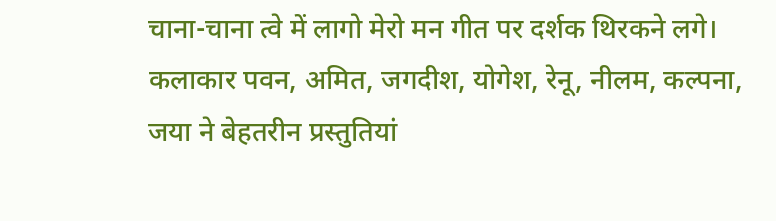चाना-चाना त्वे में लागो मेरो मन गीत पर दर्शक थिरकने लगे। कलाकार पवन, अमित, जगदीश, योगेश, रेनू, नीलम, कल्पना, जया ने बेहतरीन प्रस्तुतियां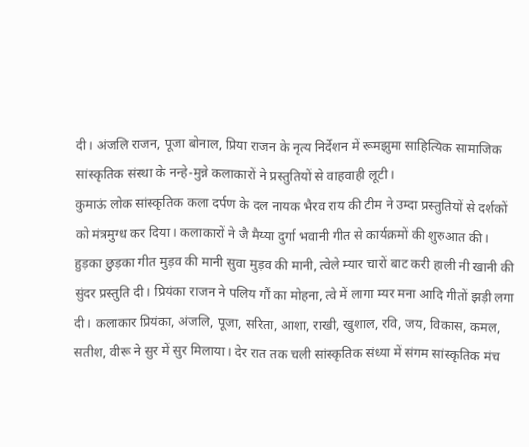दी। अंजलि राजन, पूजा बोनाल, प्रिया राजन के नृत्य निर्देशन में रूमझुमा साहित्यिक सामाजिक सांस्कृतिक संस्था के नन्हे-मुन्ने कलाकारों ने प्रस्तुतियों से वाहवाही लूटी।
कुमाऊं लोक सांस्कृतिक कला दर्पण के दल नायक भैरव राय की टीम ने उम्दा प्रस्तुतियों से दर्शकों को मंत्रमुग्ध कर दिया। कलाकारों ने जै मैय्या दुर्गा भवानी गीत से कार्यक्रमों की शुरुआत की। हुड़का छुड़का गीत मुड़व की मानी सुवा मुड़व की मानी, त्वेले म्यार चारों बाट करी हाली नी खानी की सुंदर प्रस्तुति दी। प्रियंका राजन ने पलिय गौं का मोहना, त्वे में लागा म्यर मना आदि गीतों झड़ी लगा दी। कलाकार प्रियंका, अंजलि, पूजा, सरिता, आशा, राखी, खुशाल, रवि, जय, विकास, कमल, सतीश, वीरू ने सुर में सुर मिलाया। देर रात तक चली सांस्कृतिक संध्या में संगम सांस्कृतिक मंच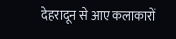देहरादून से आए कलाकारों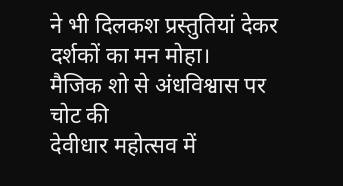ने भी दिलकश प्रस्तुतियां देकर दर्शकों का मन मोहा।
मैजिक शो से अंधविश्वास पर चोट की
देवीधार महोत्सव में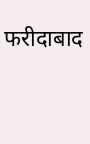फरीदाबाद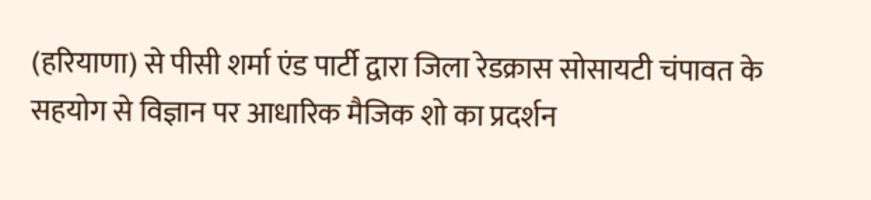(हरियाणा) से पीसी शर्मा एंड पार्टी द्वारा जिला रेडक्रास सोसायटी चंपावत के सहयोग से विज्ञान पर आधारिक मैजिक शो का प्रदर्शन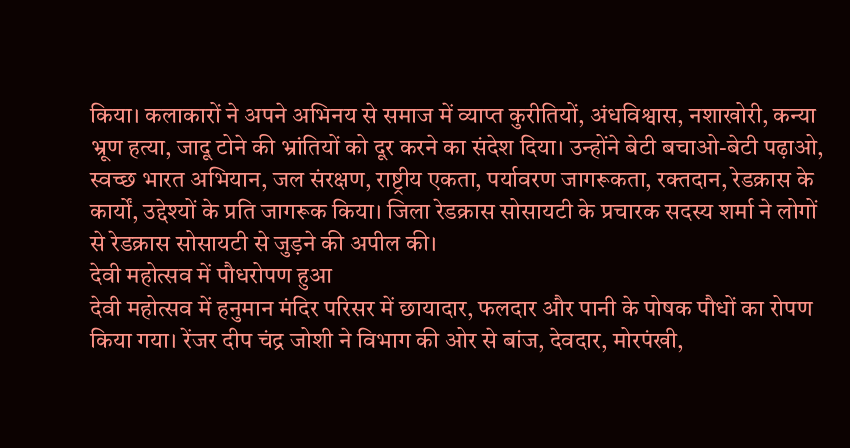किया। कलाकारों ने अपने अभिनय से समाज में व्याप्त कुरीतियों, अंधविश्वास, नशाखोरी, कन्या भ्रूण हत्या, जादू टोने की भ्रांतियों को दूर करने का संदेश दिया। उन्होंने बेटी बचाओ-बेटी पढ़ाओ, स्वच्छ भारत अभियान, जल संरक्षण, राष्ट्रीय एकता, पर्यावरण जागरूकता, रक्तदान, रेडक्रास के कार्यों, उद्देश्यों के प्रति जागरूक किया। जिला रेडक्रास सोसायटी के प्रचारक सदस्य शर्मा ने लोगों से रेडक्रास सोसायटी से जुड़ने की अपील की।
देवी महोत्सव में पौधरोपण हुआ
देवी महोत्सव में हनुमान मंदिर परिसर में छायादार, फलदार और पानी के पोषक पौधों का रोपण किया गया। रेंजर दीप चंद्र जोशी ने विभाग की ओर से बांज, देवदार, मोरपंखी,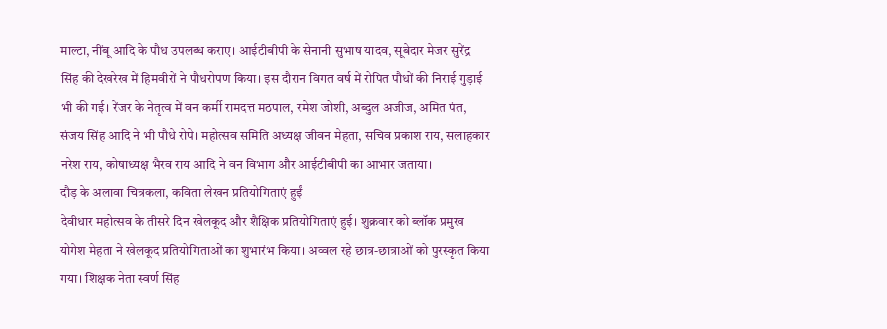माल्टा, नींबू आदि के पौध उपलब्ध कराए। आईटीबीपी के सेनानी सुभाष यादव, सूबेदार मेजर सुरेंद्र सिंह की देखरेख में हिमवीरों ने पौधरोपण किया। इस दौरान विगत वर्ष में रोपित पौधों की निराई गुड़ाई भी की गई। रेंजर के नेतृत्व में वन कर्मी रामदत्त मठपाल, रमेश जोशी, अब्दुल अजीज, अमित पंत, संजय सिंह आदि ने भी पौधे रोपे। महोत्सव समिति अध्यक्ष जीवन मेहता, सचिव प्रकाश राय, सलाहकार नरेश राय, कोषाध्यक्ष भैरव राय आदि ने वन विभाग और आईटीबीपी का आभार जताया।
दौड़ के अलावा चित्रकला, कविता लेखन प्रतियोगिताएं हुईं
देवीधार महोत्सव के तीसरे दिन खेलकूद और शैक्षिक प्रतियोगिताएं हुई। शुक्रवार को ब्लॉक प्रमुख योगेश मेहता ने खेलकूद प्रतियोगिताओं का शुभारंभ किया। अव्वल रहे छात्र-छात्राओं को पुरस्कृत किया गया। शिक्षक नेता स्वर्ण सिंह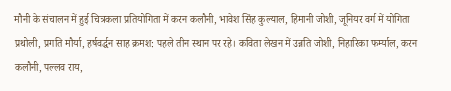मौनी के संचालन में हुई चित्रकला प्रतियोगिता में करन कलौनी, भावेश सिंह कुल्याल, हिमानी जोशी, जूनियर वर्ग में योगिता प्रथोली, प्रगति मौर्या, हर्षवर्द्धन साह क्रमश: पहले तीन स्थान पर रहे। कविता लेखन में उन्नति जोशी, निहारिका फर्म्याल, करन कलौनी, पल्लव राय,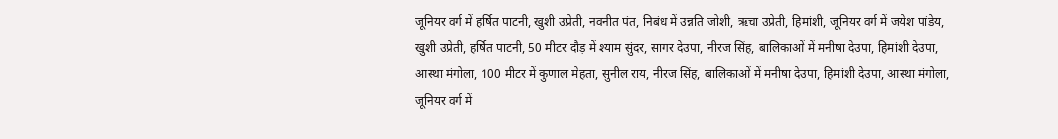जूनियर वर्ग में हर्षित पाटनी, खुशी उप्रेती, नवनीत पंत, निबंध में उन्नति जोशी, ऋचा उप्रेती, हिमांशी, जूनियर वर्ग में जयेश पांडेय, खुशी उप्रेती, हर्षित पाटनी, 50 मीटर दौड़ में श्याम सुंदर, सागर देउपा, नीरज सिंह, बालिकाओं में मनीषा देउपा, हिमांशी देउपा, आस्था मंगोला, 100 मीटर में कुणाल मेहता, सुनील राय, नीरज सिंह, बालिकाओं में मनीषा देउपा, हिमांशी देउपा, आस्था मंगोला, जूनियर वर्ग में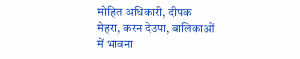मोहित अधिकारी, दीपक मेहरा, करन देउपा, बालिकाओं में भावना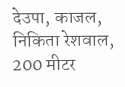देउपा, काजल, निकिता रेशवाल, 200 मीटर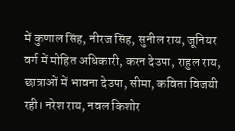में कुणाल सिंह, नीरज सिंह, सुनील राय, जूनियर वर्ग में मोहित अधिकारी, करन देउपा, राहुल राय, छात्राओं में भावना देउपा, सीमा, कविता विजयी रही। नरेश राय, नवल किशोर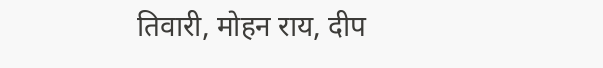तिवारी, मोहन राय, दीप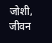जोशी, जीवन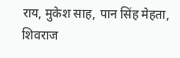राय, मुकेश साह, पान सिंह मेहता, शिवराज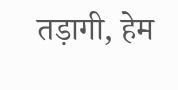तड़ागी, हेम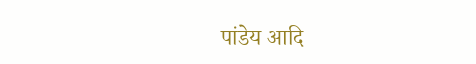पांडेय आदि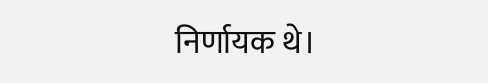निर्णायक थे।